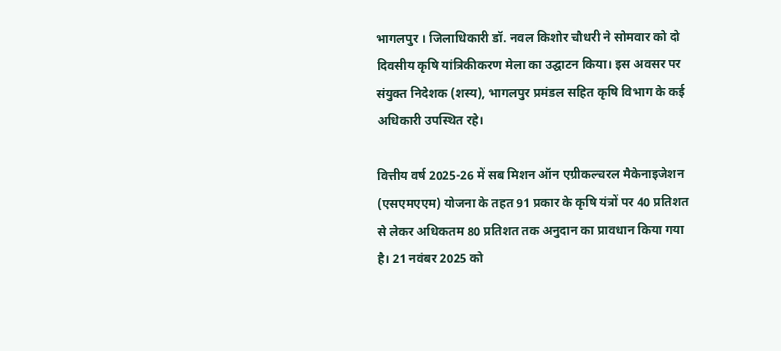भागलपुर । जिलाधिकारी डॉ. नवल किशोर चौधरी ने सोमवार को दो दिवसीय कृषि यांत्रिकीकरण मेला का उद्घाटन किया। इस अवसर पर संयुक्त निदेशक (शस्य), भागलपुर प्रमंडल सहित कृषि विभाग के कई अधिकारी उपस्थित रहे।

वित्तीय वर्ष 2025-26 में सब मिशन ऑन एग्रीकल्चरल मैकेनाइजेशन (एसएमएएम) योजना के तहत 91 प्रकार के कृषि यंत्रों पर 40 प्रतिशत से लेकर अधिकतम 80 प्रतिशत तक अनुदान का प्रावधान किया गया है। 21 नवंबर 2025 को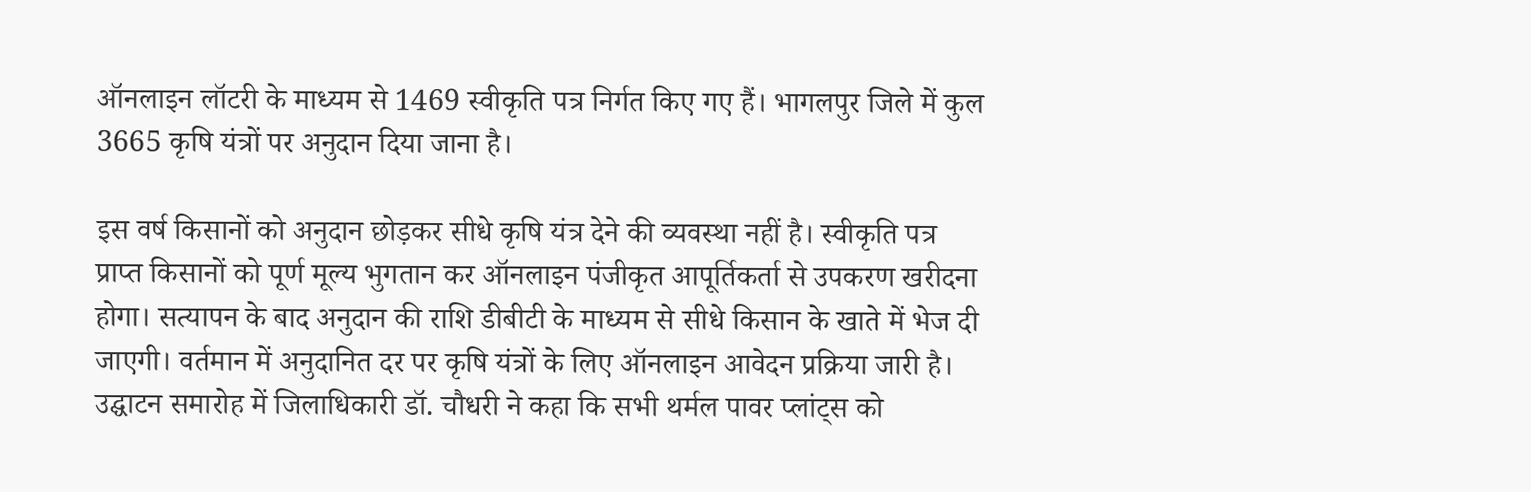ऑनलाइन लॉटरी के माध्यम से 1469 स्वीकृति पत्र निर्गत किए गए हैं। भागलपुर जिले में कुल 3665 कृषि यंत्रों पर अनुदान दिया जाना है।

इस वर्ष किसानों को अनुदान छोड़कर सीधे कृषि यंत्र देने की व्यवस्था नहीं है। स्वीकृति पत्र प्राप्त किसानों को पूर्ण मूल्य भुगतान कर ऑनलाइन पंजीकृत आपूर्तिकर्ता से उपकरण खरीदना होगा। सत्यापन के बाद अनुदान की राशि डीबीटी के माध्यम से सीधे किसान के खाते में भेज दी जाएगी। वर्तमान में अनुदानित दर पर कृषि यंत्रों के लिए ऑनलाइन आवेदन प्रक्रिया जारी है।
उद्घाटन समारोह में जिलाधिकारी डॉ. चौधरी ने कहा कि सभी थर्मल पावर प्लांट्स को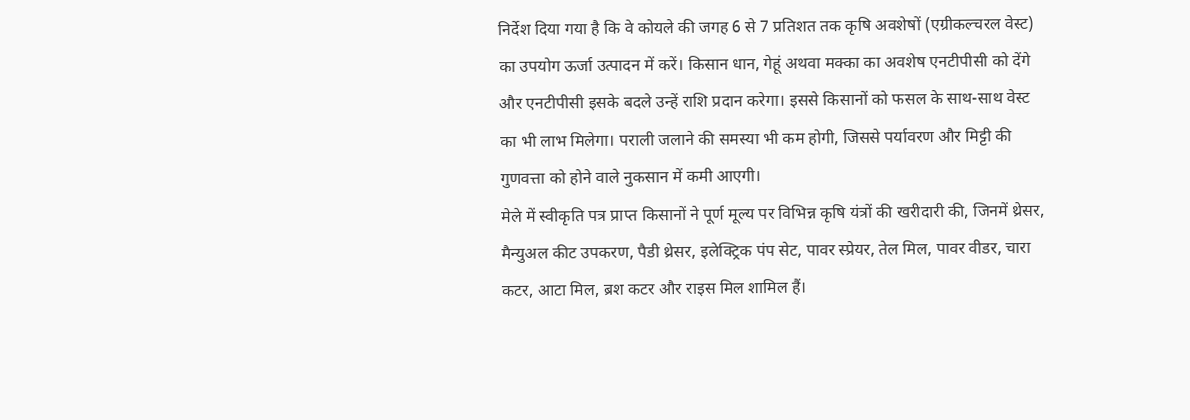निर्देश दिया गया है कि वे कोयले की जगह 6 से 7 प्रतिशत तक कृषि अवशेषों (एग्रीकल्चरल वेस्ट) का उपयोग ऊर्जा उत्पादन में करें। किसान धान, गेहूं अथवा मक्का का अवशेष एनटीपीसी को देंगे और एनटीपीसी इसके बदले उन्हें राशि प्रदान करेगा। इससे किसानों को फसल के साथ-साथ वेस्ट का भी लाभ मिलेगा। पराली जलाने की समस्या भी कम होगी, जिससे पर्यावरण और मिट्टी की गुणवत्ता को होने वाले नुकसान में कमी आएगी।
मेले में स्वीकृति पत्र प्राप्त किसानों ने पूर्ण मूल्य पर विभिन्न कृषि यंत्रों की खरीदारी की, जिनमें थ्रेसर, मैन्युअल कीट उपकरण, पैडी थ्रेसर, इलेक्ट्रिक पंप सेट, पावर स्प्रेयर, तेल मिल, पावर वीडर, चारा कटर, आटा मिल, ब्रश कटर और राइस मिल शामिल हैं।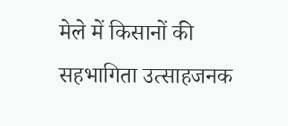मेले में किसानों की सहभागिता उत्साहजनक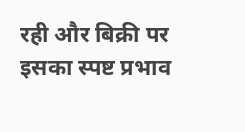रही और बिक्री पर इसका स्पष्ट प्रभाव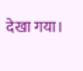देखा गया।